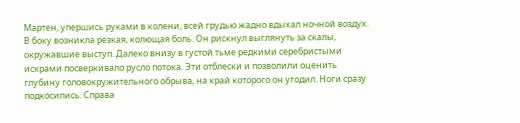Мартен, упершись руками в колени, всей грудью жадно вдыхал ночной воздух. В боку возникла резкая, колющая боль. Он рискнул выглянуть за скалы, окружавшие выступ. Далеко внизу в густой тьме редкими серебристыми искрами посверкивало русло потока. Эти отблески и позволили оценить глубину головокружительного обрыва, на край которого он угодил. Ноги сразу подкосились. Справа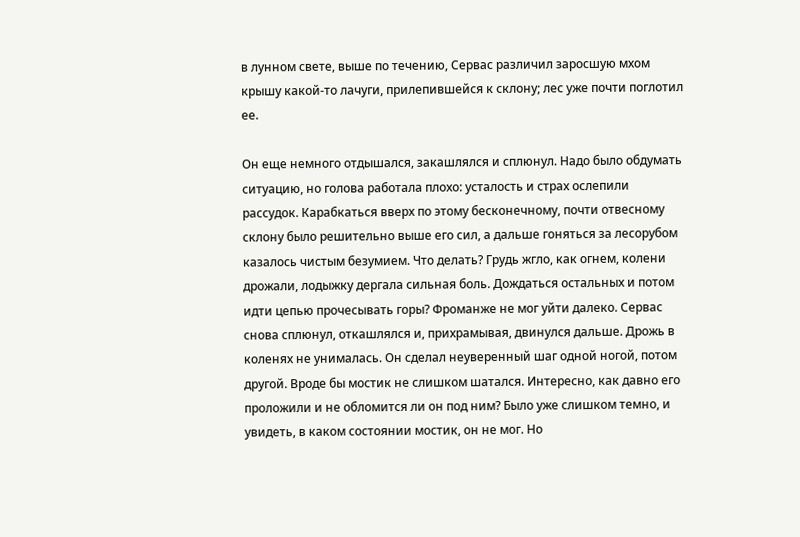в лунном свете, выше по течению, Сервас различил заросшую мхом крышу какой-то лачуги, прилепившейся к склону; лес уже почти поглотил ее.

Он еще немного отдышался, закашлялся и сплюнул. Надо было обдумать ситуацию, но голова работала плохо: усталость и страх ослепили рассудок. Карабкаться вверх по этому бесконечному, почти отвесному склону было решительно выше его сил, а дальше гоняться за лесорубом казалось чистым безумием. Что делать? Грудь жгло, как огнем, колени дрожали, лодыжку дергала сильная боль. Дождаться остальных и потом идти цепью прочесывать горы? Фроманже не мог уйти далеко. Сервас снова сплюнул, откашлялся и, прихрамывая, двинулся дальше. Дрожь в коленях не унималась. Он сделал неуверенный шаг одной ногой, потом другой. Вроде бы мостик не слишком шатался. Интересно, как давно его проложили и не обломится ли он под ним? Было уже слишком темно, и увидеть, в каком состоянии мостик, он не мог. Но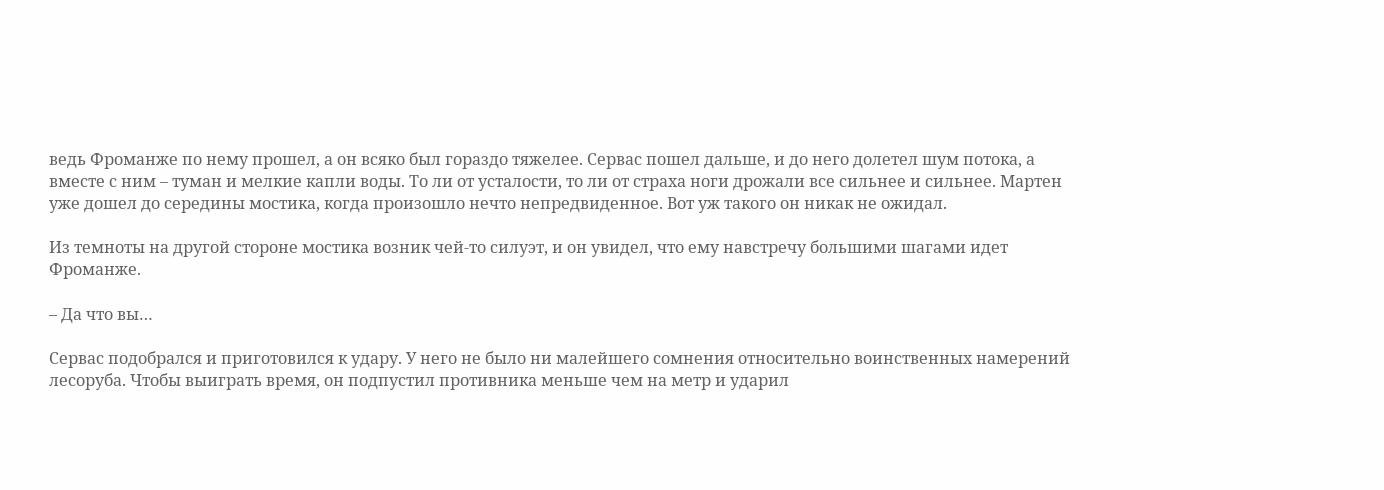ведь Фроманже по нему прошел, а он всяко был гораздо тяжелее. Сервас пошел дальше, и до него долетел шум потока, а вместе с ним – туман и мелкие капли воды. То ли от усталости, то ли от страха ноги дрожали все сильнее и сильнее. Мартен уже дошел до середины мостика, когда произошло нечто непредвиденное. Вот уж такого он никак не ожидал.

Из темноты на другой стороне мостика возник чей-то силуэт, и он увидел, что ему навстречу большими шагами идет Фроманже.

– Да что вы…

Сервас подобрался и приготовился к удару. У него не было ни малейшего сомнения относительно воинственных намерений лесоруба. Чтобы выиграть время, он подпустил противника меньше чем на метр и ударил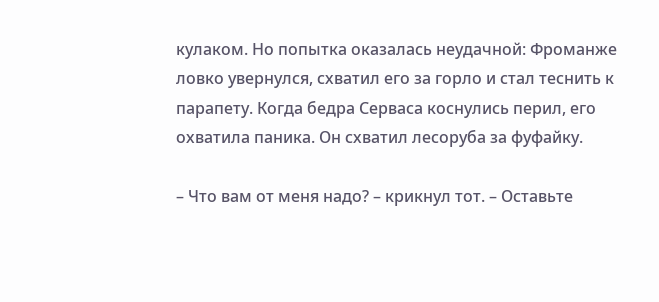кулаком. Но попытка оказалась неудачной: Фроманже ловко увернулся, схватил его за горло и стал теснить к парапету. Когда бедра Серваса коснулись перил, его охватила паника. Он схватил лесоруба за фуфайку.

– Что вам от меня надо? – крикнул тот. – Оставьте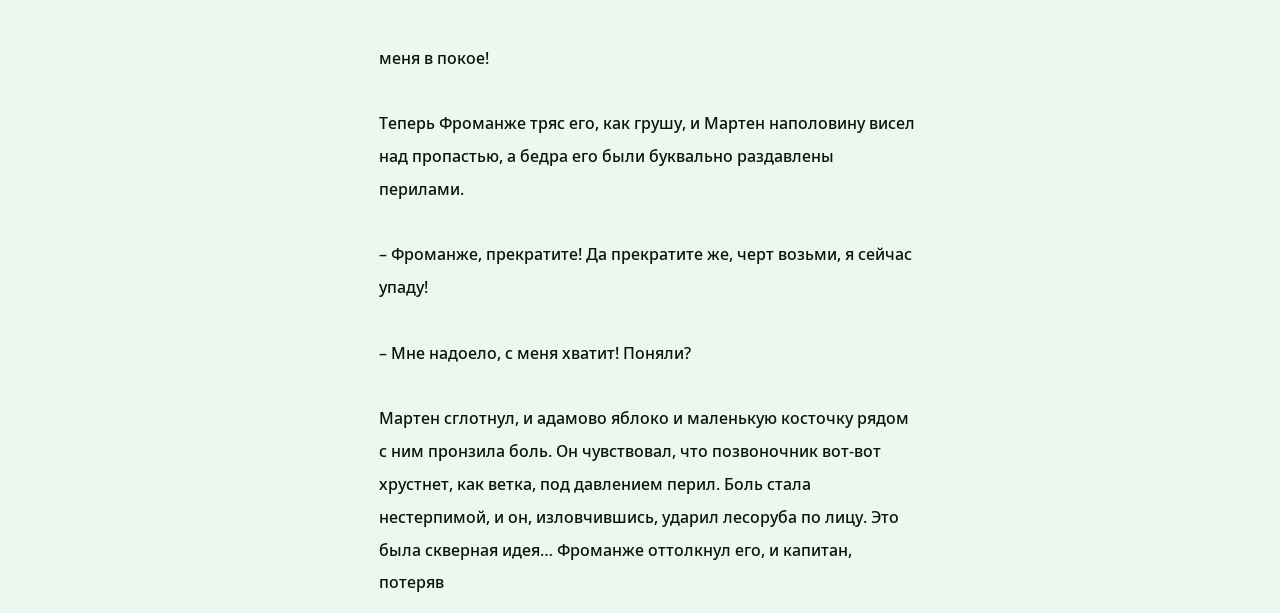меня в покое!

Теперь Фроманже тряс его, как грушу, и Мартен наполовину висел над пропастью, а бедра его были буквально раздавлены перилами.

– Фроманже, прекратите! Да прекратите же, черт возьми, я сейчас упаду!

– Мне надоело, с меня хватит! Поняли?

Мартен сглотнул, и адамово яблоко и маленькую косточку рядом с ним пронзила боль. Он чувствовал, что позвоночник вот-вот хрустнет, как ветка, под давлением перил. Боль стала нестерпимой, и он, изловчившись, ударил лесоруба по лицу. Это была скверная идея… Фроманже оттолкнул его, и капитан, потеряв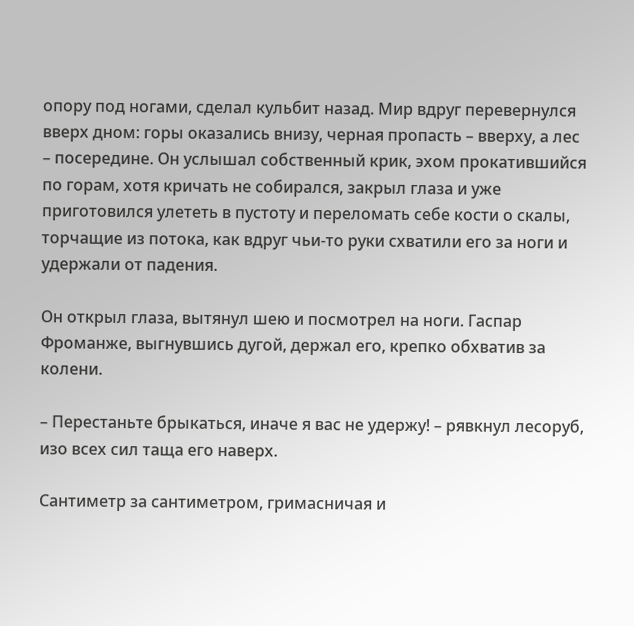опору под ногами, сделал кульбит назад. Мир вдруг перевернулся вверх дном: горы оказались внизу, черная пропасть – вверху, а лес – посередине. Он услышал собственный крик, эхом прокатившийся по горам, хотя кричать не собирался, закрыл глаза и уже приготовился улететь в пустоту и переломать себе кости о скалы, торчащие из потока, как вдруг чьи-то руки схватили его за ноги и удержали от падения.

Он открыл глаза, вытянул шею и посмотрел на ноги. Гаспар Фроманже, выгнувшись дугой, держал его, крепко обхватив за колени.

– Перестаньте брыкаться, иначе я вас не удержу! – рявкнул лесоруб, изо всех сил таща его наверх.

Сантиметр за сантиметром, гримасничая и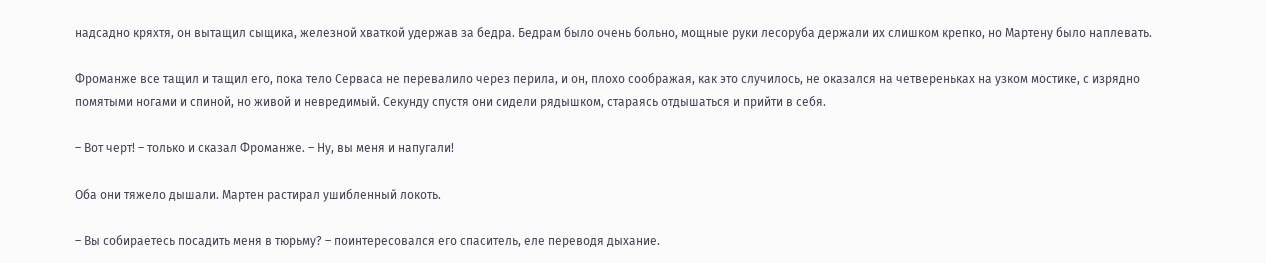надсадно кряхтя, он вытащил сыщика, железной хваткой удержав за бедра. Бедрам было очень больно, мощные руки лесоруба держали их слишком крепко, но Мартену было наплевать.

Фроманже все тащил и тащил его, пока тело Серваса не перевалило через перила, и он, плохо соображая, как это случилось, не оказался на четвереньках на узком мостике, с изрядно помятыми ногами и спиной, но живой и невредимый. Секунду спустя они сидели рядышком, стараясь отдышаться и прийти в себя.

– Вот черт! – только и сказал Фроманже. – Ну, вы меня и напугали!

Оба они тяжело дышали. Мартен растирал ушибленный локоть.

– Вы собираетесь посадить меня в тюрьму? – поинтересовался его спаситель, еле переводя дыхание.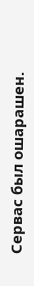Сервас был ошарашен.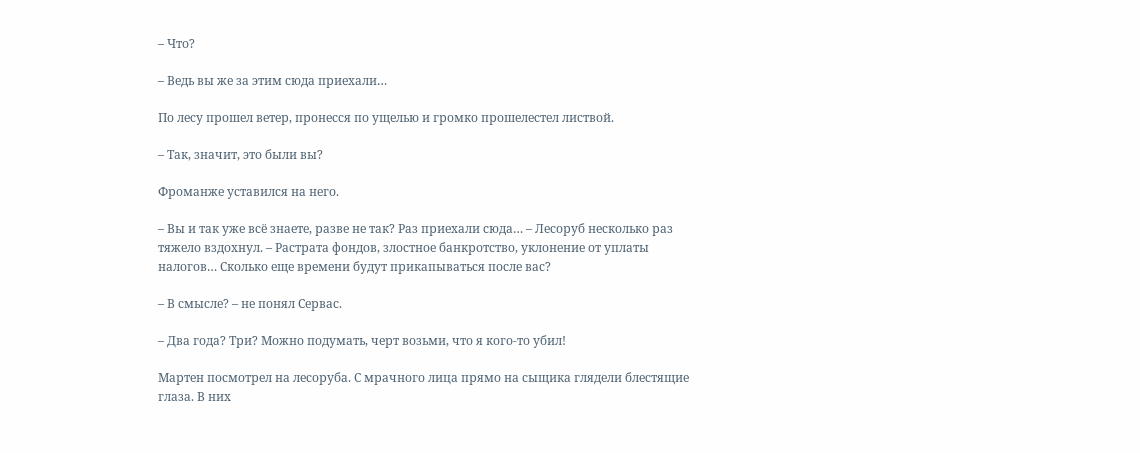– Что?

– Ведь вы же за этим сюда приехали…

По лесу прошел ветер, пронесся по ущелью и громко прошелестел листвой.

– Так, значит, это были вы?

Фроманже уставился на него.

– Вы и так уже всё знаете, разве не так? Раз приехали сюда… – Лесоруб несколько раз тяжело вздохнул. – Растрата фондов, злостное банкротство, уклонение от уплаты налогов… Сколько еще времени будут прикапываться после вас?

– В смысле? – не понял Сервас.

– Два года? Три? Можно подумать, черт возьми, что я кого-то убил!

Мартен посмотрел на лесоруба. С мрачного лица прямо на сыщика глядели блестящие глаза. В них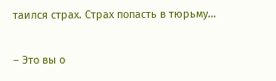таился страх. Страх попасть в тюрьму…

– Это вы о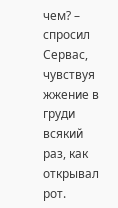чем? – спросил Сервас, чувствуя жжение в груди всякий раз, как открывал рот.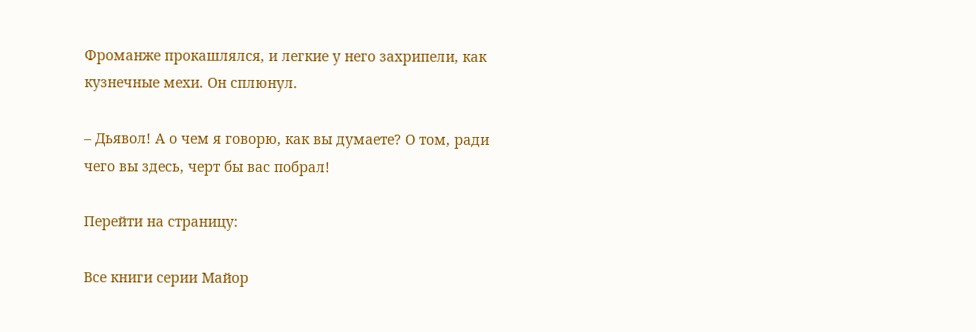Фроманже прокашлялся, и легкие у него захрипели, как кузнечные мехи. Он сплюнул.

– Дьявол! А о чем я говорю, как вы думаете? О том, ради чего вы здесь, черт бы вас побрал!

Перейти на страницу:

Все книги серии Майор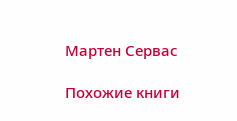Мартен Сервас

Похожие книги